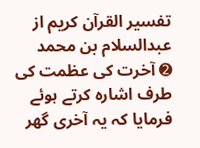تفسیر القرآن کریم از عبدالسلام بن محمد
➋ آخرت کی عظمت کی طرف اشارہ کرتے ہوئے فرمایا کہ یہ آخری گھر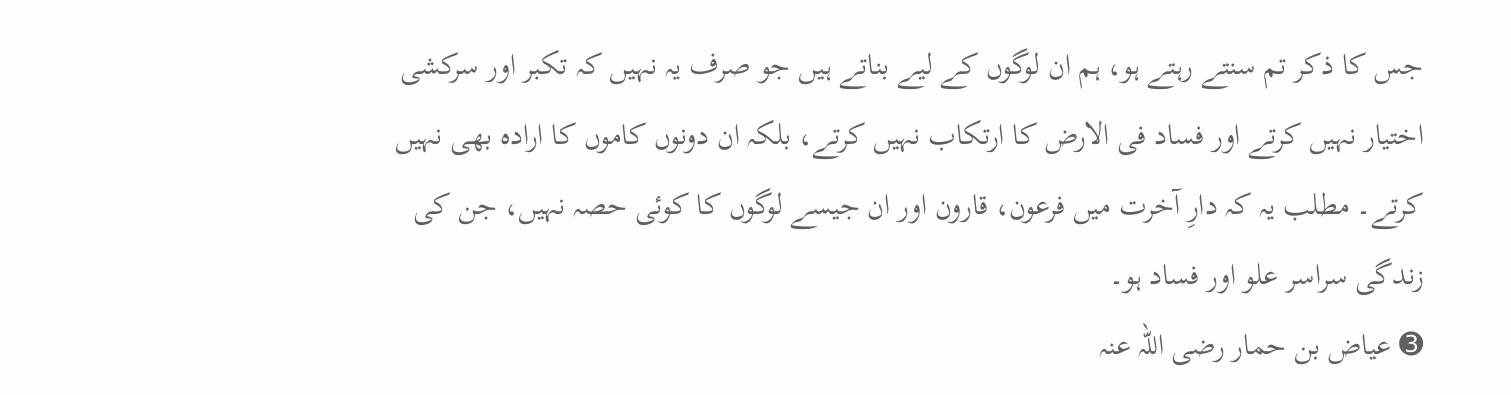جس کا ذکر تم سنتے رہتے ہو، ہم ان لوگوں کے لیے بناتے ہیں جو صرف یہ نہیں کہ تکبر اور سرکشی اختیار نہیں کرتے اور فساد فی الارض کا ارتکاب نہیں کرتے، بلکہ ان دونوں کاموں کا ارادہ بھی نہیں کرتے۔ مطلب یہ کہ دارِ آخرت میں فرعون، قارون اور ان جیسے لوگوں کا کوئی حصہ نہیں، جن کی زندگی سراسر علو اور فساد ہو۔
➌ عیاض بن حمار رضی اللہ عنہ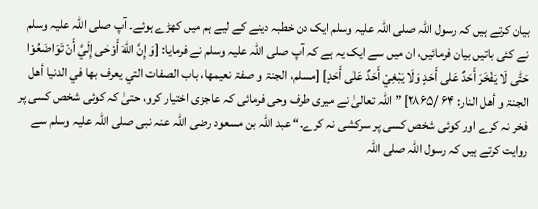بیان کرتے ہیں کہ رسول اللہ صلی اللہ علیہ وسلم ایک دن خطبہ دینے کے لیے ہم میں کھڑے ہوئے۔ آپ صلی اللہ علیہ وسلم نے کئی باتیں بیان فرمائیں، ان میں سے ایک یہ ہے کہ آپ صلی اللہ علیہ وسلم نے فرمایا: [وَ إِنَّ اللّٰهَ أَوْحٰی إِلَيَّ أَنْ تَوَاضَعُوْا حَتّٰی لَا يَفْخَرَ أَحَدٌ عَلی أَحَدٍ وَلَا يَبْغِيْ أَحَدٌ عَلٰی أَحَدٍ] [مسلم، الجنۃ و صفۃ نعیمھا، باب الصفات التي یعرف بھا في الدنیا أھل الجنۃ و أھل النار: ۶۴ /۲۸۶۵] ”اللہ تعالیٰ نے میری طرف وحی فرمائی کہ عاجزی اختیار کرو، حتیٰ کہ کوئی شخص کسی پر فخر نہ کرے اور کوئی شخص کسی پر سرکشی نہ کرے۔“ عبد اللہ بن مسعود رضی اللہ عنہ نبی صلی اللہ علیہ وسلم سے روایت کرتے ہیں کہ رسول اللہ صلی اللہ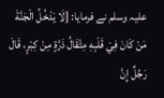علیہ وسلم نے فرمایا: [لَا يَدْخُلُ الْجَنَّةَ مَنْ كَانَ فِيْ قَلْبِهِ مِثْقَالُ ذَرَّةٍ مِنْ كِبْرٍ، قَالَ رَجُلٌ إِنَّ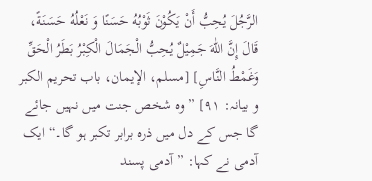الرَّجُلَ يُحِبُّ أَنْ يَكُوْنَ ثَوْبُهُ حَسَنًا وَ نَعْلُهُ حَسَنَةً، قَالَ إِنَّ اللّٰهَ جَمِيْلٌ يُحِبُّ الْجَمَالَ الْكِبْرُ بَطَرُ الْحَقِّ وَغَمْطُ النَّاسِ] [مسلم، الإیمان، باب تحریم الکبر و بیانہ: ۹۱] ”وہ شخص جنت میں نہیں جائے گا جس کے دل میں ذرہ برابر تکبر ہو گا۔“ ایک آدمی نے کہا: ”آدمی پسند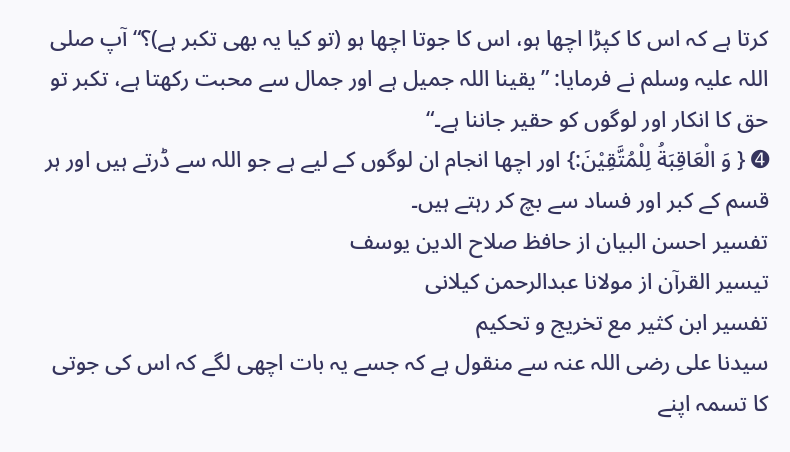کرتا ہے کہ اس کا کپڑا اچھا ہو، اس کا جوتا اچھا ہو (تو کیا یہ بھی تکبر ہے)؟“ آپ صلی اللہ علیہ وسلم نے فرمایا: ”یقینا اللہ جمیل ہے اور جمال سے محبت رکھتا ہے، تکبر تو حق کا انکار اور لوگوں کو حقیر جاننا ہے۔“
➍ { وَ الْعَاقِبَةُ لِلْمُتَّقِيْنَ:} اور اچھا انجام ان لوگوں کے لیے ہے جو اللہ سے ڈرتے ہیں اور ہر قسم کے کبر اور فساد سے بچ کر رہتے ہیں۔
تفسیر احسن البیان از حافظ صلاح الدین یوسف
تيسير القرآن از مولانا عبدالرحمن کیلانی
تفسیر ابن کثیر مع تخریج و تحکیم
سیدنا علی رضی اللہ عنہ سے منقول ہے کہ جسے یہ بات اچھی لگے کہ اس کی جوتی کا تسمہ اپنے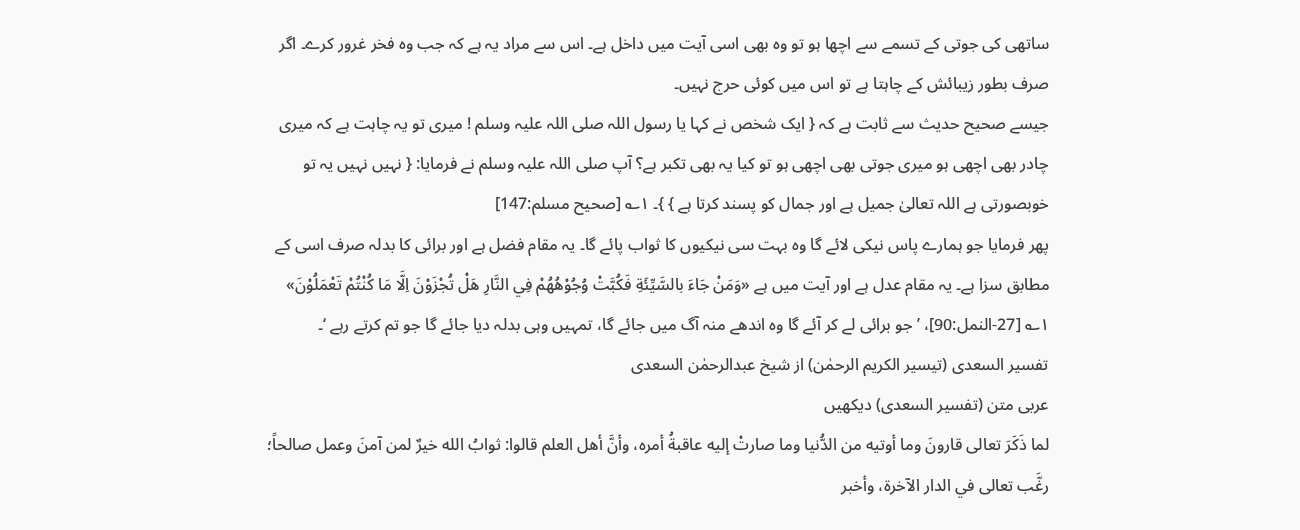ساتھی کی جوتی کے تسمے سے اچھا ہو تو وہ بھی اسی آیت میں داخل ہے۔ اس سے مراد یہ ہے کہ جب وہ فخر غرور کرے۔ اگر صرف بطور زیبائش کے چاہتا ہے تو اس میں کوئی حرج نہیں۔
جیسے صحیح حدیث سے ثابت ہے کہ { ایک شخص نے کہا یا رسول اللہ صلی اللہ علیہ وسلم ! میری تو یہ چاہت ہے کہ میری چادر بھی اچھی ہو میری جوتی بھی اچھی ہو تو کیا یہ بھی تکبر ہے؟ آپ صلی اللہ علیہ وسلم نے فرمایا: { نہیں نہیں یہ تو خوبصورتی ہے اللہ تعالیٰ جمیل ہے اور جمال کو پسند کرتا ہے } }۔ ۱؎ [صحیح مسلم:147]
پھر فرمایا جو ہمارے پاس نیکی لائے گا وہ بہت سی نیکیوں کا ثواب پائے گا۔ یہ مقام فضل ہے اور برائی کا بدلہ صرف اسی کے مطابق سزا ہے۔ یہ مقام عدل ہے اور آیت میں ہے «وَمَنْ جَاءَ بالسَّيِّئَةِ فَكُبَّتْ وُجُوْهُهُمْ فِي النَّارِ هَلْ تُجْزَوْنَ اِلَّا مَا كُنْتُمْ تَعْمَلُوْنَ» ۱؎ [27-النمل:90]، ’ جو برائی لے کر آئے گا وہ اندھے منہ آگ میں جائے گا، تمہیں وہی بدلہ دیا جائے گا جو تم کرتے رہے ‘۔
تفسیر السعدی (تیسیر الکریم الرحمٰن) از شیخ عبدالرحمٰن السعدی
عربی متن (تفسیر السعدی) دیکھیں
لما ذَكَرَ تعالى قارونَ وما أوتيه من الدُّنيا وما صارتْ إليه عاقبةُ أمره، وأنَّ أهل العلم قالوا: ثوابُ الله خيرٌ لمن آمنَ وعمل صالحاً؛ رغَّب تعالى في الدار الآخرة، وأخبر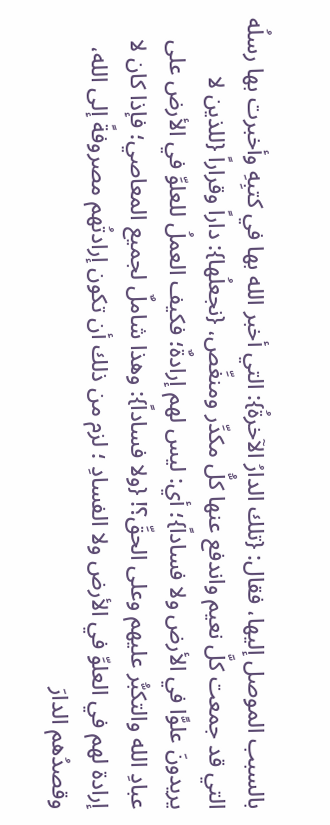بالسبب الموصل إليها، فقال: {تلك الدارُ الآخرةُ}: التي أخبر الله بها في كتبِهِ وأخبرت بها رسلُه التي قد جمعت كلَّ نعيم واندفع عنها كلُّ مكدِّر ومنغِّص، {نجعلُها}: داراً وقراراً {للذين لا يريدونَ علوًّا في الأرض ولا فساداً}؛ أي: ليس لهم إرادةٌ؛ فكيف العملُ للعلوِّ في الأرض على عبادِ الله والتكبُّر عليهم وعلى الحقِّ؟! {ولا فساداً}: وهذا شاملٌ لجميع المعاصي؛ فإذا كان لا إرادة لهم في العلوِّ في الأرض ولا الفسادِ ؛ لزم من ذلك أن تكون إرادتُهم مصروفةً إلى الله، وقصدُهم الدارَ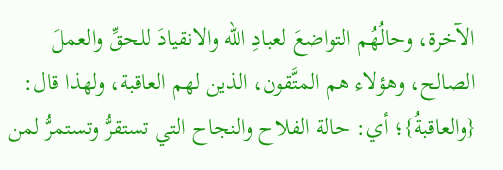الآخرة، وحالُهُم التواضعَ لعبادِ الله والانقيادَ للحقِّ والعملَ الصالح، وهؤلاء هم المتَّقون، الذين لهم العاقبة، ولهذا قال: {والعاقبةُ}؛ أي: حالة الفلاح والنجاح التي تستقرُّ وتستمرُّ لمن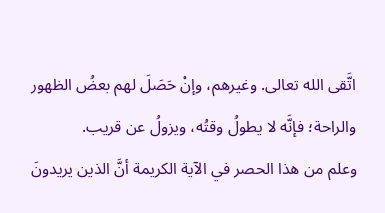اتَّقى الله تعالى. وغيرهم، وإنْ حَصَلَ لهم بعضُ الظهور والراحة؛ فإنَّه لا يطولُ وقتُه، ويزولُ عن قريب.
وعلم من هذا الحصر في الآية الكريمة أنَّ الذين يريدونَ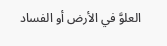العلوَّ في الأرض أو الفساد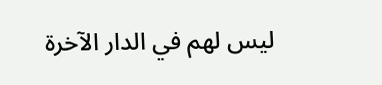ليس لهم في الدار الآخرة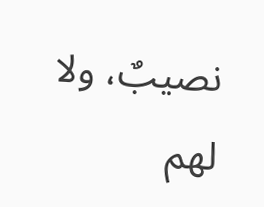نصيبٌ، ولا لهم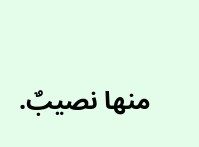منها نصيبٌ.